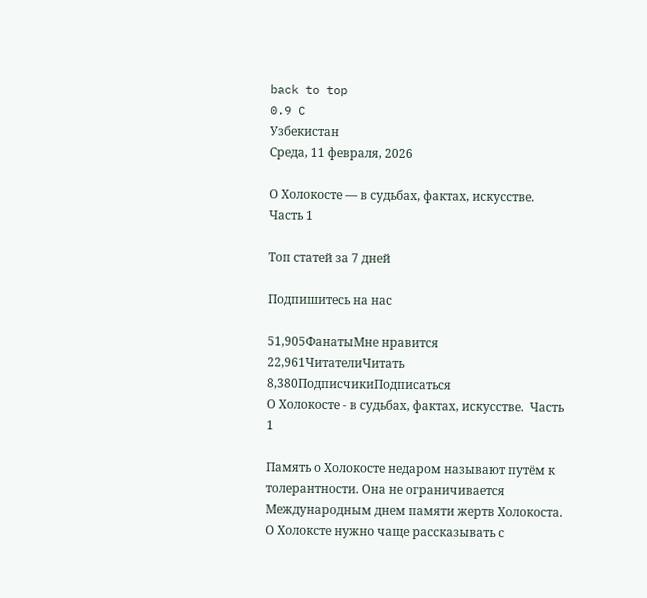back to top
0.9 C
Узбекистан
Среда, 11 февраля, 2026

О Холокосте — в судьбах, фактах, искусстве. Часть 1

Топ статей за 7 дней

Подпишитесь на нас

51,905ФанатыМне нравится
22,961ЧитателиЧитать
8,380ПодписчикиПодписаться
О Холокосте - в судьбах, фактах, искусстве.  Часть 1

Память о Холокосте недаром называют путём к толерантности. Она не ограничивается Международным днем памяти жертв Холокоста. О Холоксте нужно чаще рассказывать с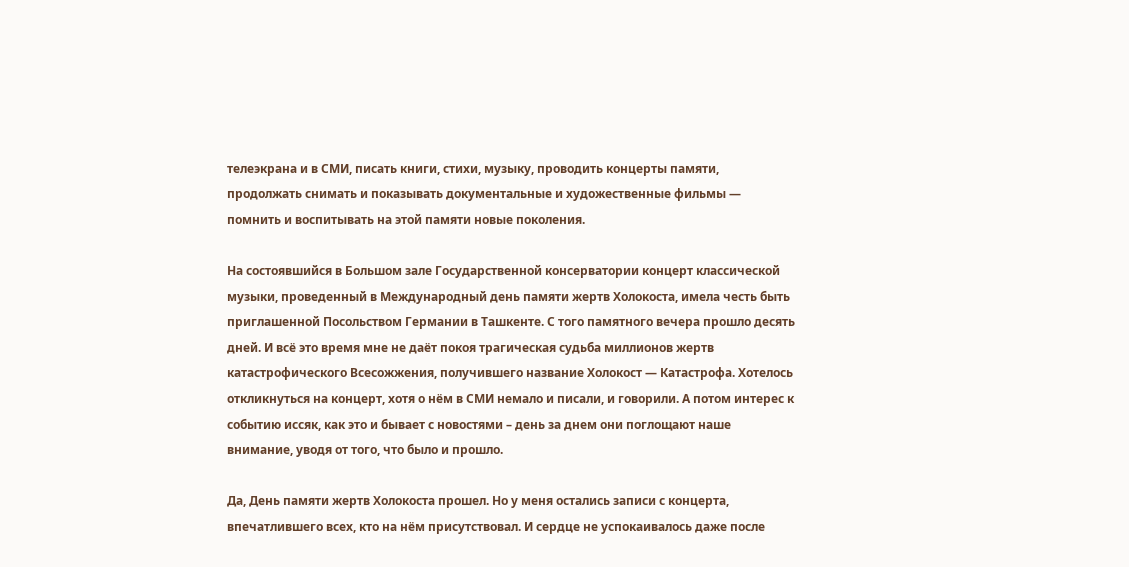телеэкрана и в СМИ, писать книги, стихи, музыку, проводить концерты памяти, продолжать снимать и показывать документальные и художественные фильмы — помнить и воспитывать на этой памяти новые поколения.

На состоявшийся в Большом зале Государственной консерватории концерт классической музыки, проведенный в Международный день памяти жертв Холокоста, имела честь быть приглашенной Посольством Германии в Ташкенте. С того памятного вечера прошло десять дней. И всё это время мне не даёт покоя трагическая судьба миллионов жертв катастрофического Всесожжения, получившего название Холокост — Катастрофа. Хотелось откликнуться на концерт, хотя о нём в СМИ немало и писали, и говорили. А потом интерес к событию иссяк, как это и бывает с новостями – день за днем они поглощают наше внимание, уводя от того, что было и прошло.

Да, День памяти жертв Холокоста прошел. Но у меня остались записи с концерта, впечатлившего всех, кто на нём присутствовал. И сердце не успокаивалось даже после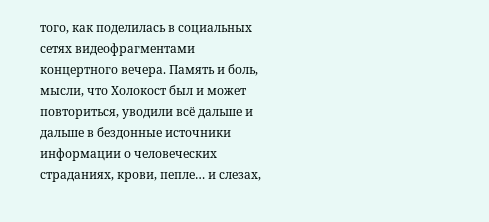того, как поделилась в социальных сетях видеофрагментами концертного вечера. Память и боль, мысли, что Холокост был и может повториться, уводили всё дальше и дальше в бездонные источники информации о человеческих страданиях, крови, пепле… и слезах,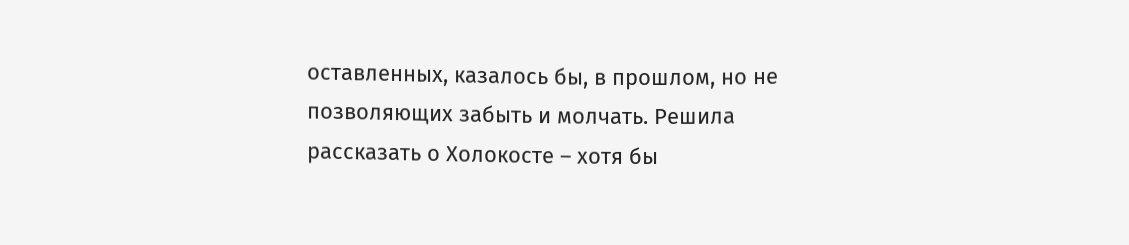оставленных, казалось бы, в прошлом, но не позволяющих забыть и молчать. Решила рассказать о Холокосте – хотя бы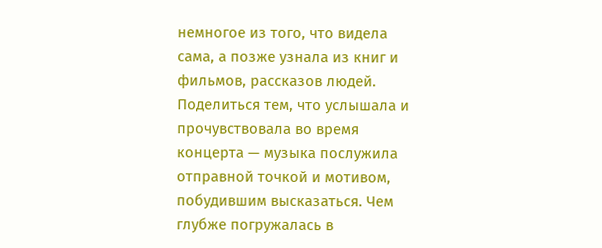немногое из того, что видела сама, а позже узнала из книг и фильмов, рассказов людей. Поделиться тем, что услышала и прочувствовала во время концерта — музыка послужила отправной точкой и мотивом, побудившим высказаться. Чем глубже погружалась в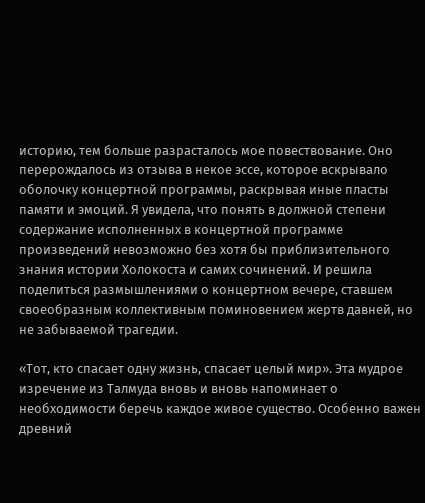историю, тем больше разрасталось мое повествование. Оно перерождалось из отзыва в некое эссе, которое вскрывало оболочку концертной программы, раскрывая иные пласты памяти и эмоций. Я увидела, что понять в должной степени содержание исполненных в концертной программе произведений невозможно без хотя бы приблизительного знания истории Холокоста и самих сочинений. И решила поделиться размышлениями о концертном вечере, ставшем своеобразным коллективным поминовением жертв давней, но не забываемой трагедии.

«Тот, кто спасает одну жизнь, спасает целый мир». Эта мудрое изречение из Талмуда вновь и вновь напоминает о необходимости беречь каждое живое существо. Особенно важен древний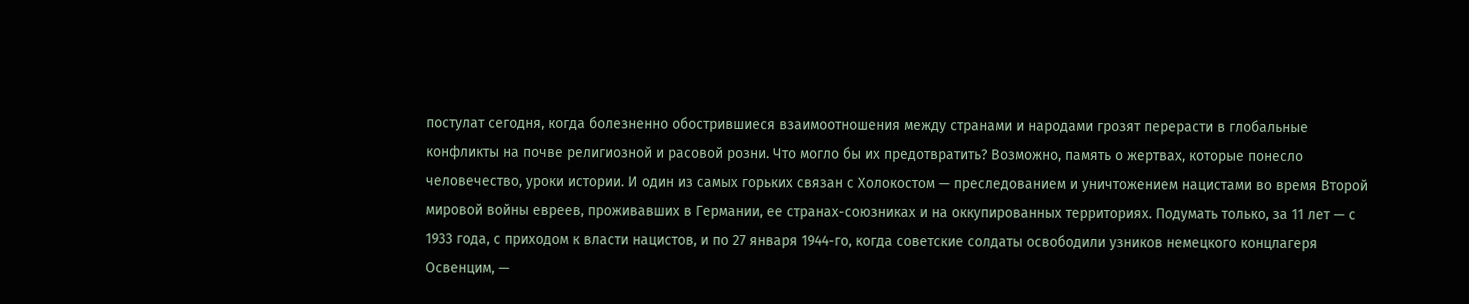постулат сегодня, когда болезненно обострившиеся взаимоотношения между странами и народами грозят перерасти в глобальные конфликты на почве религиозной и расовой розни. Что могло бы их предотвратить? Возможно, память о жертвах, которые понесло человечество, уроки истории. И один из самых горьких связан с Холокостом — преследованием и уничтожением нацистами во время Второй мировой войны евреев, проживавших в Германии, ее странах-союзниках и на оккупированных территориях. Подумать только, за 11 лет — с 1933 года, с приходом к власти нацистов, и по 27 января 1944-го, когда советские солдаты освободили узников немецкого концлагеря Освенцим, —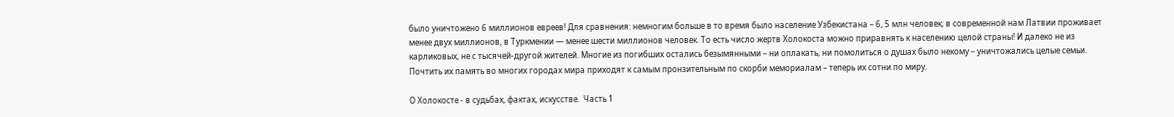было уничтожено 6 миллионов евреев! Для сравнения: немногим больше в то время было население Узбекистана – 6, 5 млн человек; в современной нам Латвии проживает менее двух миллионов, в Туркмении — менее шести миллионов человек. То есть число жертв Холокоста можно приравнять к населению целой страны! И далеко не из карликовых, не с тысячей-другой жителей. Многие из погибших остались безымянными – ни оплакать, ни помолиться о душах было некому – уничтожались целые семьи. Почтить их память во многих городах мира приходят к самым пронзительным по скорби мемориалам – теперь их сотни по миру.

О Холокосте - в судьбах, фактах, искусстве.  Часть 1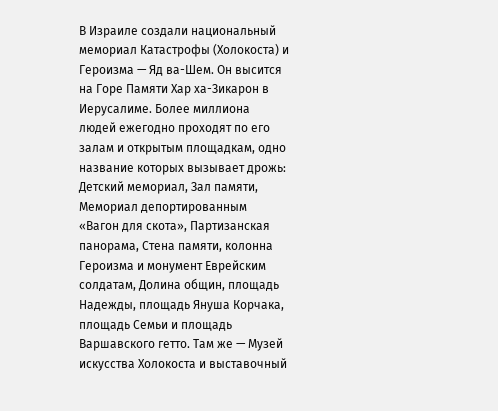В Израиле создали национальный мемориал Катастрофы (Холокоста) и Героизма — Яд ва-Шем. Он высится на Горе Памяти Хар ха-Зикарон в Иерусалиме. Более миллиона людей ежегодно проходят по его залам и открытым площадкам, одно название которых вызывает дрожь: Детский мемориал, Зал памяти, Мемориал депортированным «Вагон для скота», Партизанская панорама, Стена памяти, колонна Героизма и монумент Еврейским солдатам, Долина общин, площадь Надежды, площадь Януша Корчака, площадь Семьи и площадь Варшавского гетто. Там же — Музей искусства Холокоста и выставочный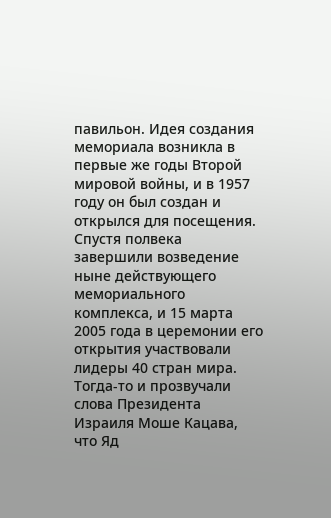павильон. Идея создания мемориала возникла в первые же годы Второй мировой войны, и в 1957 году он был создан и открылся для посещения. Спустя полвека завершили возведение ныне действующего мемориального комплекса, и 15 марта 2005 года в церемонии его открытия участвовали лидеры 40 стран мира. Тогда-то и прозвучали слова Президента Израиля Моше Кацава, что Яд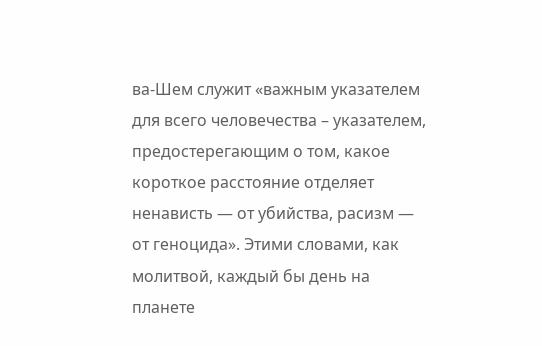ва-Шем служит «важным указателем для всего человечества – указателем, предостерегающим о том, какое короткое расстояние отделяет ненависть — от убийства, расизм — от геноцида». Этими словами, как молитвой, каждый бы день на планете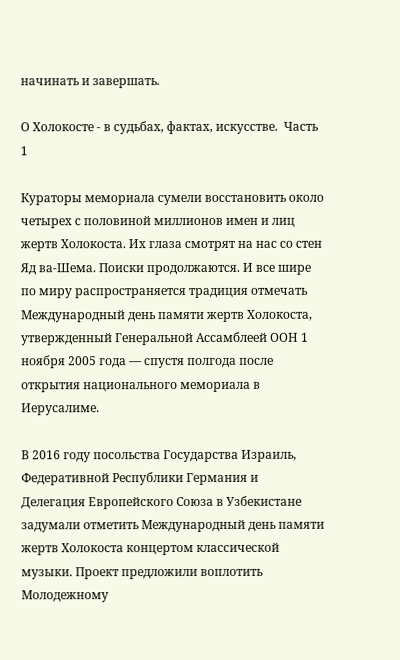начинать и завершать.

О Холокосте - в судьбах, фактах, искусстве.  Часть 1

Кураторы мемориала сумели восстановить около четырех с половиной миллионов имен и лиц жертв Холокоста. Их глаза смотрят на нас со стен Яд ва-Шема. Поиски продолжаются. И все шире по миру распространяется традиция отмечать Международный день памяти жертв Холокоста, утвержденный Генеральной Ассамблеей ООН 1 ноября 2005 года — спустя полгода после открытия национального мемориала в Иерусалиме.

В 2016 году посольства Государства Израиль, Федеративной Республики Германия и Делегация Европейского Союза в Узбекистане задумали отметить Международный день памяти жертв Холокоста концертом классической музыки. Проект предложили воплотить Молодежному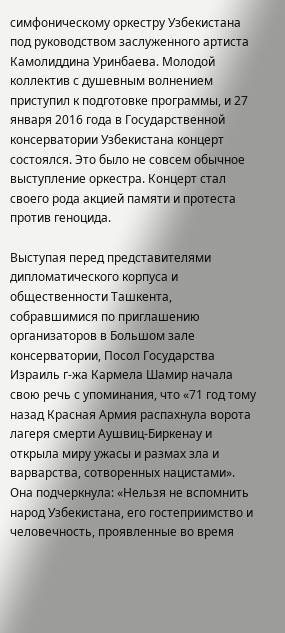симфоническому оркестру Узбекистана под руководством заслуженного артиста Камолиддина Уринбаева. Молодой коллектив с душевным волнением приступил к подготовке программы, и 27 января 2016 года в Государственной консерватории Узбекистана концерт состоялся. Это было не совсем обычное выступление оркестра. Концерт стал своего рода акцией памяти и протеста против геноцида.

Выступая перед представителями дипломатического корпуса и общественности Ташкента, собравшимися по приглашению организаторов в Большом зале консерватории, Посол Государства Израиль г-жа Кармела Шамир начала свою речь с упоминания, что «71 год тому назад Красная Армия распахнула ворота лагеря смерти Аушвиц-Биркенау и открыла миру ужасы и размах зла и варварства, сотворенных нацистами». Она подчеркнула: «Нельзя не вспомнить народ Узбекистана, его гостеприимство и человечность, проявленные во время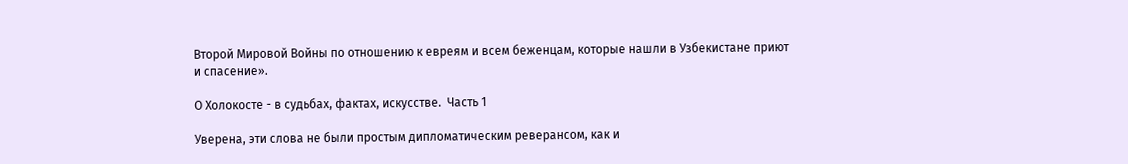Второй Мировой Войны по отношению к евреям и всем беженцам, которые нашли в Узбекистане приют и спасение».

О Холокосте - в судьбах, фактах, искусстве.  Часть 1

Уверена, эти слова не были простым дипломатическим реверансом, как и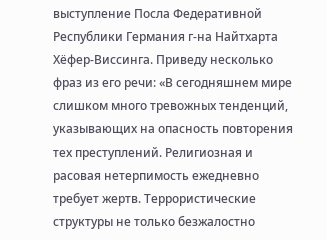выступление Посла Федеративной Республики Германия г-на Найтхарта Хёфер-Виссинга. Приведу несколько фраз из его речи: «В сегодняшнем мире слишком много тревожных тенденций, указывающих на опасность повторения тех преступлений. Религиозная и расовая нетерпимость ежедневно требует жертв. Террористические структуры не только безжалостно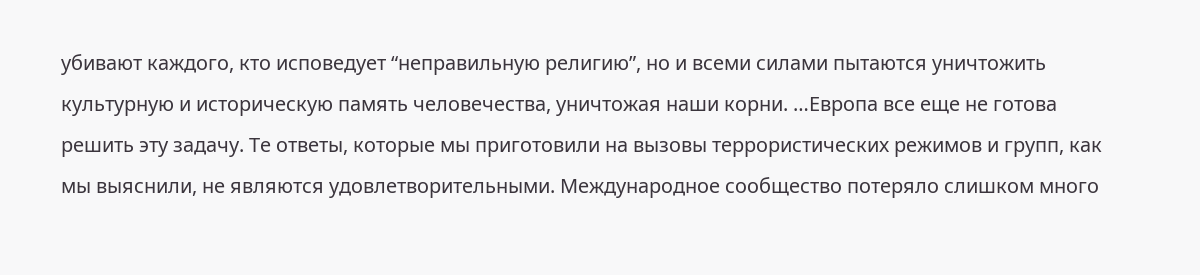убивают каждого, кто исповедует “неправильную религию”, но и всеми силами пытаются уничтожить культурную и историческую память человечества, уничтожая наши корни. …Европа все еще не готова решить эту задачу. Те ответы, которые мы приготовили на вызовы террористических режимов и групп, как мы выяснили, не являются удовлетворительными. Международное сообщество потеряло слишком много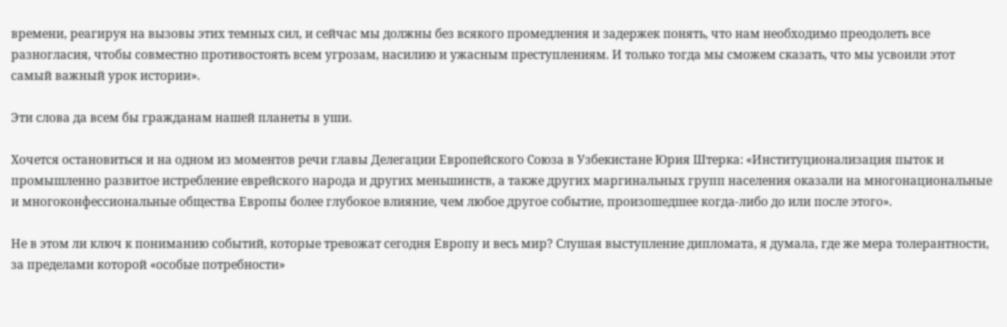времени, реагируя на вызовы этих темных сил, и сейчас мы должны без всякого промедления и задержек понять, что нам необходимо преодолеть все разногласия, чтобы совместно противостоять всем угрозам, насилию и ужасным преступлениям. И только тогда мы сможем сказать, что мы усвоили этот самый важный урок истории».

Эти слова да всем бы гражданам нашей планеты в уши.

Хочется остановиться и на одном из моментов речи главы Делегации Европейского Союза в Узбекистане Юрия Штерка: «Институционализация пыток и промышленно развитое истребление еврейского народа и других меньшинств, а также других маргинальных групп населения оказали на многонациональные и многоконфессиональные общества Европы более глубокое влияние, чем любое другое событие, произошедшее когда-либо до или после этого».

Не в этом ли ключ к пониманию событий, которые тревожат сегодня Европу и весь мир? Слушая выступление дипломата, я думала, где же мера толерантности, за пределами которой «особые потребности»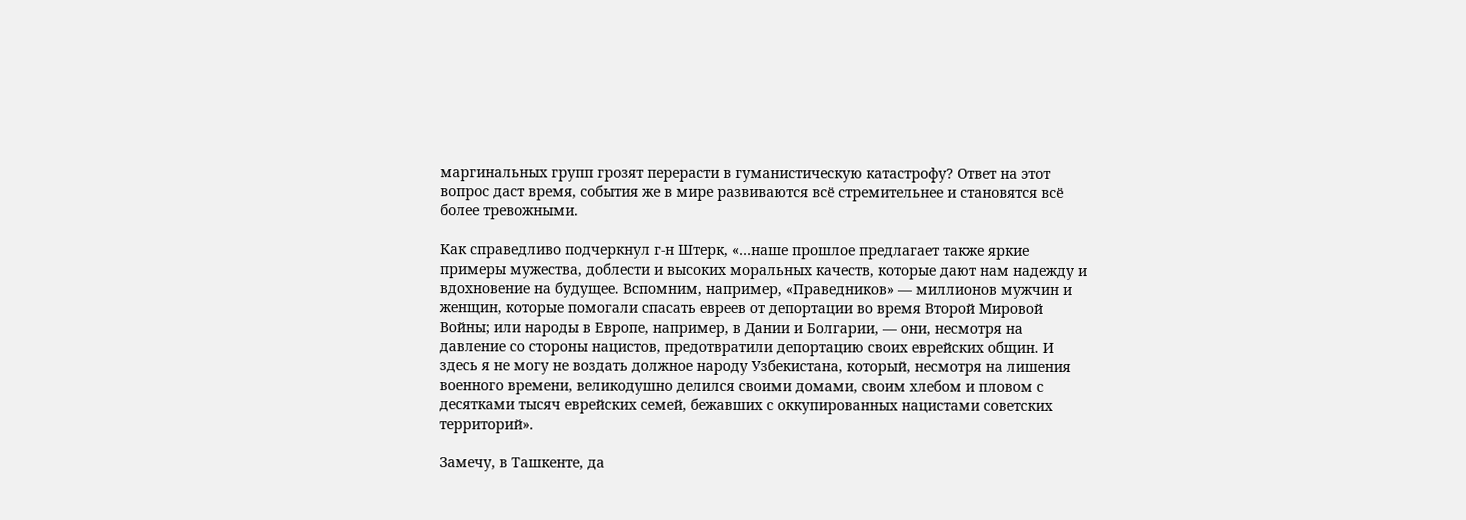маргинальных групп грозят перерасти в гуманистическую катастрофу? Ответ на этот вопрос даст время, события же в мире развиваются всё стремительнее и становятся всё более тревожными.

Как справедливо подчеркнул г-н Штерк, «…наше прошлое предлагает также яркие примеры мужества, доблести и высоких моральных качеств, которые дают нам надежду и вдохновение на будущее. Вспомним, например, «Праведников» — миллионов мужчин и женщин, которые помогали спасать евреев от депортации во время Второй Мировой Войны; или народы в Европе, например, в Дании и Болгарии, — они, несмотря на давление со стороны нацистов, предотвратили депортацию своих еврейских общин. И здесь я не могу не воздать должное народу Узбекистана, который, несмотря на лишения военного времени, великодушно делился своими домами, своим хлебом и пловом с десятками тысяч еврейских семей, бежавших с оккупированных нацистами советских территорий».

Замечу, в Ташкенте, да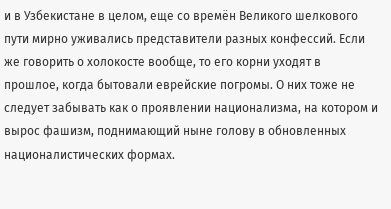и в Узбекистане в целом, еще со времён Великого шелкового пути мирно уживались представители разных конфессий. Если же говорить о холокосте вообще, то его корни уходят в прошлое, когда бытовали еврейские погромы. О них тоже не следует забывать как о проявлении национализма, на котором и вырос фашизм, поднимающий ныне голову в обновленных националистических формах.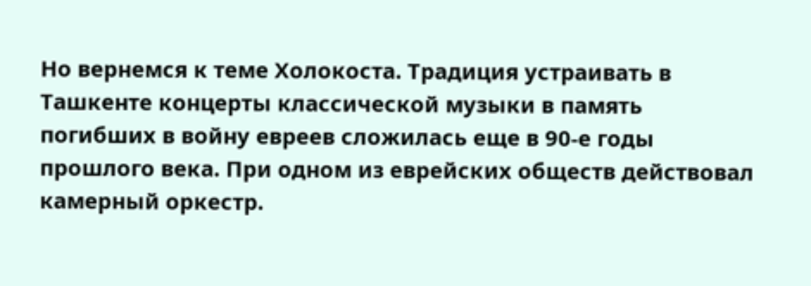Но вернемся к теме Холокоста. Традиция устраивать в Ташкенте концерты классической музыки в память погибших в войну евреев сложилась еще в 90-е годы прошлого века. При одном из еврейских обществ действовал камерный оркестр.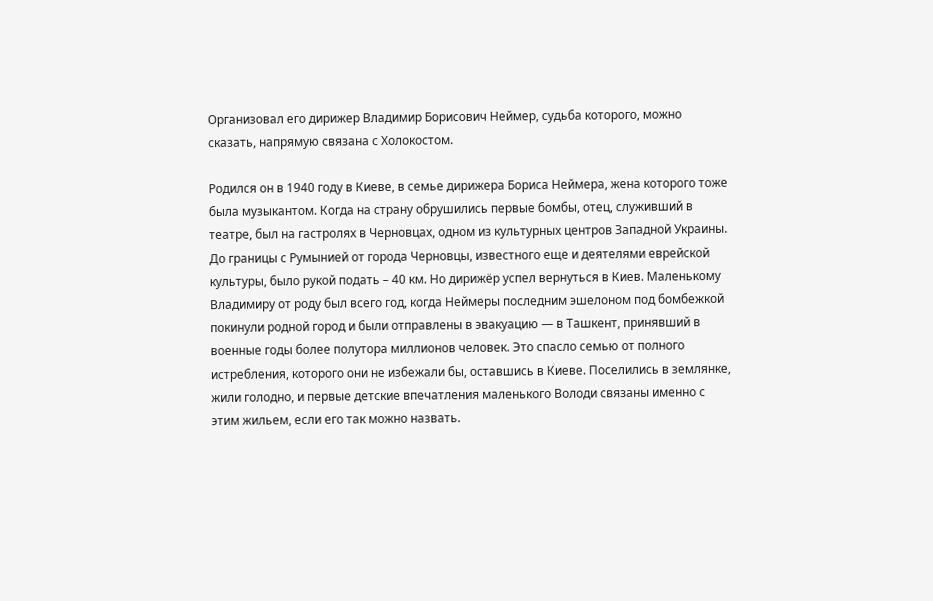Организовал его дирижер Владимир Борисович Неймер, судьба которого, можно сказать, напрямую связана с Холокостом.

Родился он в 1940 году в Киеве, в семье дирижера Бориса Неймера, жена которого тоже была музыкантом. Когда на страну обрушились первые бомбы, отец, служивший в театре, был на гастролях в Черновцах, одном из культурных центров Западной Украины. До границы с Румынией от города Черновцы, известного еще и деятелями еврейской культуры, было рукой подать – 40 км. Но дирижёр успел вернуться в Киев. Маленькому Владимиру от роду был всего год, когда Неймеры последним эшелоном под бомбежкой покинули родной город и были отправлены в эвакуацию — в Ташкент, принявший в военные годы более полутора миллионов человек. Это спасло семью от полного истребления, которого они не избежали бы, оставшись в Киеве. Поселились в землянке, жили голодно, и первые детские впечатления маленького Володи связаны именно с этим жильем, если его так можно назвать.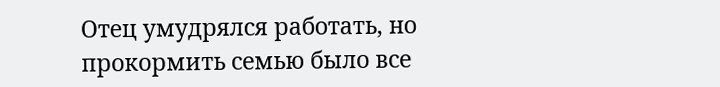Отец умудрялся работать, но прокормить семью было все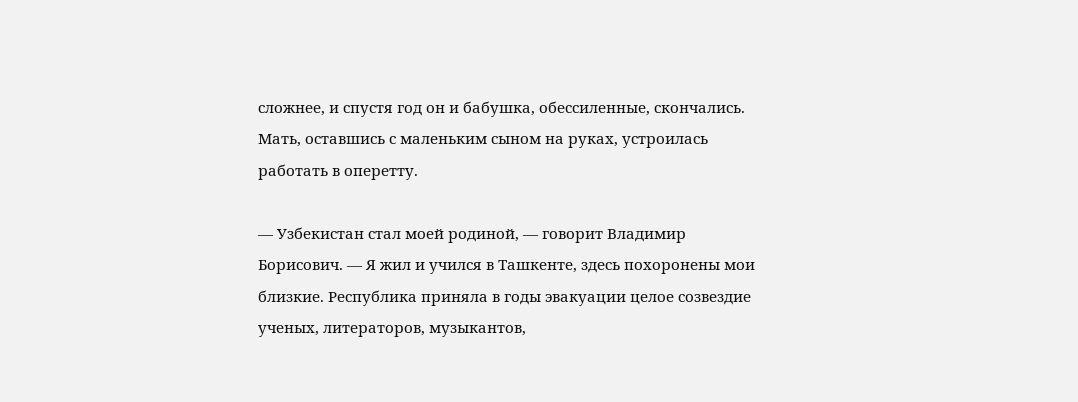сложнее, и спустя год он и бабушка, обессиленные, скончались. Мать, оставшись с маленьким сыном на руках, устроилась работать в оперетту.

— Узбекистан стал моей родиной, — говорит Владимир Борисович. — Я жил и учился в Ташкенте, здесь похоронены мои близкие. Республика приняла в годы эвакуации целое созвездие ученых, литераторов, музыкантов,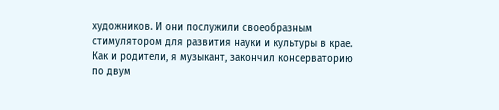художников. И они послужили своеобразным стимулятором для развития науки и культуры в крае. Как и родители, я музыкант, закончил консерваторию по двум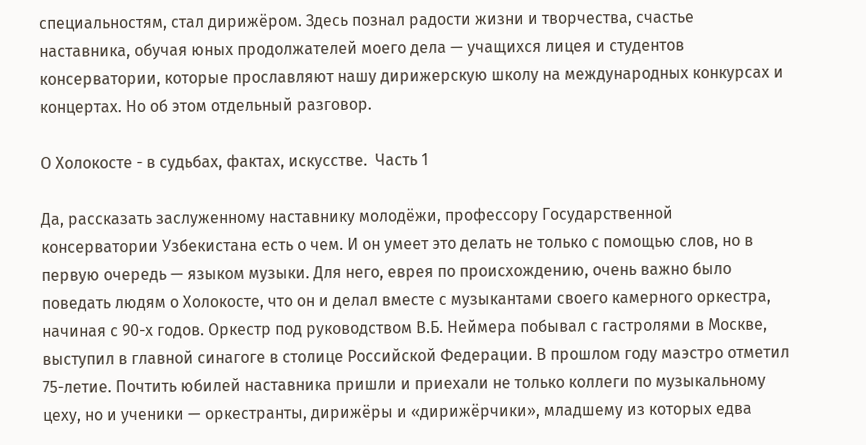специальностям, стал дирижёром. Здесь познал радости жизни и творчества, счастье наставника, обучая юных продолжателей моего дела — учащихся лицея и студентов консерватории, которые прославляют нашу дирижерскую школу на международных конкурсах и концертах. Но об этом отдельный разговор.

О Холокосте - в судьбах, фактах, искусстве.  Часть 1

Да, рассказать заслуженному наставнику молодёжи, профессору Государственной консерватории Узбекистана есть о чем. И он умеет это делать не только с помощью слов, но в первую очередь — языком музыки. Для него, еврея по происхождению, очень важно было поведать людям о Холокосте, что он и делал вместе с музыкантами своего камерного оркестра, начиная с 90-х годов. Оркестр под руководством В.Б. Неймера побывал с гастролями в Москве, выступил в главной синагоге в столице Российской Федерации. В прошлом году маэстро отметил 75-летие. Почтить юбилей наставника пришли и приехали не только коллеги по музыкальному цеху, но и ученики — оркестранты, дирижёры и «дирижёрчики», младшему из которых едва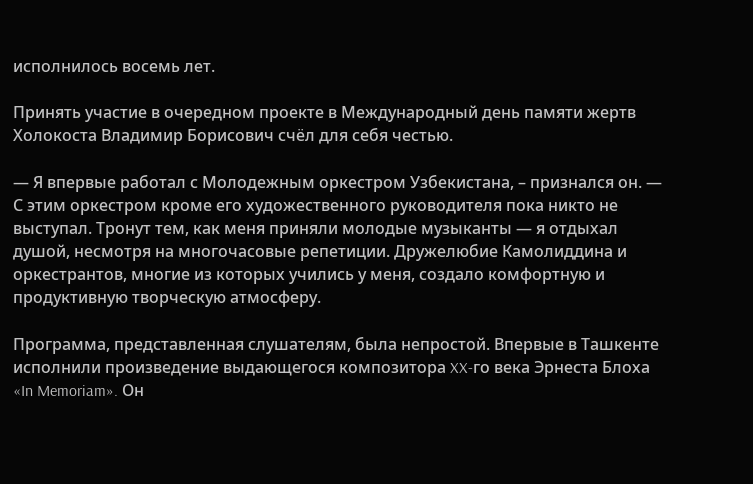исполнилось восемь лет.

Принять участие в очередном проекте в Международный день памяти жертв Холокоста Владимир Борисович счёл для себя честью.

— Я впервые работал с Молодежным оркестром Узбекистана, – признался он. — С этим оркестром кроме его художественного руководителя пока никто не выступал. Тронут тем, как меня приняли молодые музыканты — я отдыхал душой, несмотря на многочасовые репетиции. Дружелюбие Камолиддина и оркестрантов, многие из которых учились у меня, создало комфортную и продуктивную творческую атмосферу.

Программа, представленная слушателям, была непростой. Впервые в Ташкенте исполнили произведение выдающегося композитора XX-го века Эрнеста Блоха «In Memoriam». Он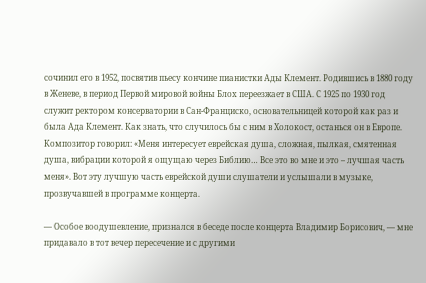сочинил его в 1952, посвятив пьесу кончине пианистки Ады Клемент. Родившись в 1880 году в Женеве, в период Первой мировой войны Блох переезжает в США. С 1925 по 1930 год служит ректором консерватории в Сан-Франциско, основательницей которой как раз и была Ада Клемент. Как знать, что случилось бы с ним в Холокост, останься он в Европе. Композитор говорил: «Меня интересует еврейская душа, сложная, пылкая, смятенная душа, вибрации которой я ощущаю через Библию… Все это во мне и это – лучшая часть меня». Вот эту лучшую часть еврейской души слушатели и услышали в музыке, прозвучавшей в программе концерта.

— Особое воодушевление, признался в беседе после концерта Владимир Борисович, — мне придавало в тот вечер пересечение и с другими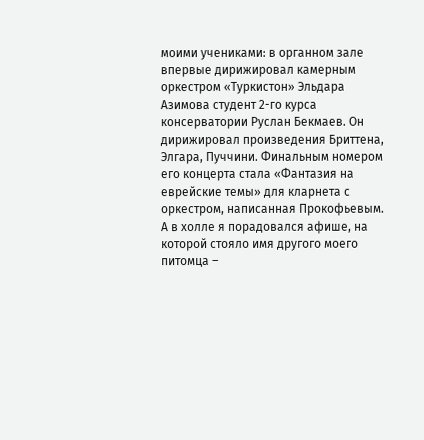моими учениками: в органном зале впервые дирижировал камерным оркестром «Туркистон» Эльдара Азимова студент 2-го курса консерватории Руслан Бекмаев. Он дирижировал произведения Бриттена, Элгара, Пуччини. Финальным номером его концерта стала «Фантазия на еврейские темы» для кларнета с оркестром, написанная Прокофьевым. А в холле я порадовался афише, на которой стояло имя другого моего питомца –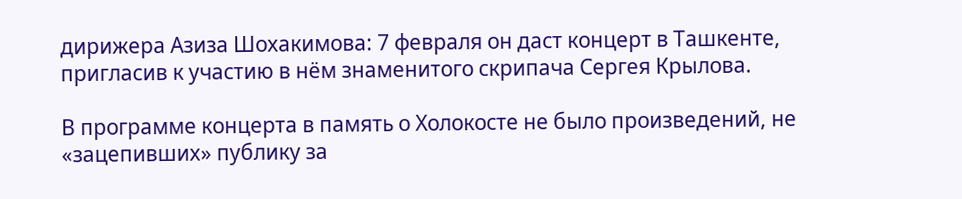дирижера Азиза Шохакимова: 7 февраля он даст концерт в Ташкенте, пригласив к участию в нём знаменитого скрипача Сергея Крылова.

В программе концерта в память о Холокосте не было произведений, не «зацепивших» публику за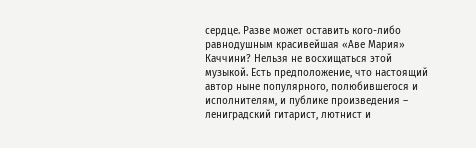сердце. Разве может оставить кого-либо равнодушным красивейшая «Аве Мария» Каччини? Нельзя не восхищаться этой музыкой. Есть предположение, что настоящий автор ныне популярного, полюбившегося и исполнителям, и публике произведения – лениградский гитарист, лютнист и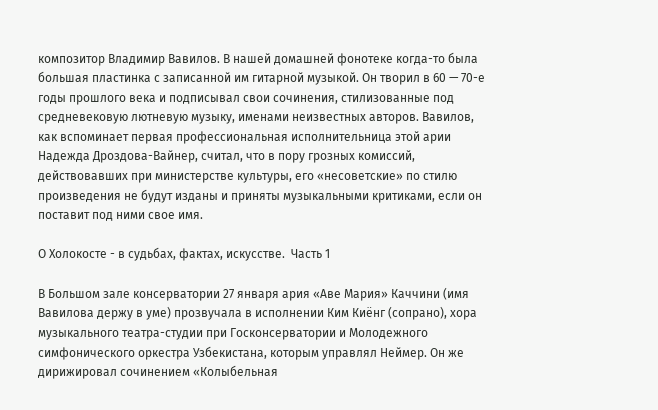композитор Владимир Вавилов. В нашей домашней фонотеке когда-то была большая пластинка с записанной им гитарной музыкой. Он творил в 60 — 70-е годы прошлого века и подписывал свои сочинения, стилизованные под средневековую лютневую музыку, именами неизвестных авторов. Вавилов, как вспоминает первая профессиональная исполнительница этой арии Надежда Дроздова-Вайнер, считал, что в пору грозных комиссий, действовавших при министерстве культуры, его «несоветские» по стилю произведения не будут изданы и приняты музыкальными критиками, если он поставит под ними свое имя.

О Холокосте - в судьбах, фактах, искусстве.  Часть 1

В Большом зале консерватории 27 января ария «Аве Мария» Каччини (имя Вавилова держу в уме) прозвучала в исполнении Ким Киёнг (сопрано), хора музыкального театра-студии при Госконсерватории и Молодежного симфонического оркестра Узбекистана, которым управлял Неймер. Он же дирижировал сочинением «Колыбельная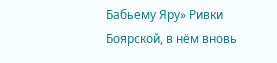Бабьему Яру» Ривки Боярской, в нём вновь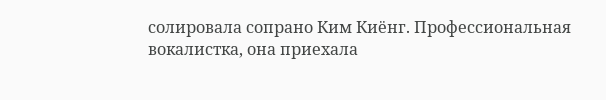солировала сопрано Ким Киёнг. Профессиональная вокалистка, она приехала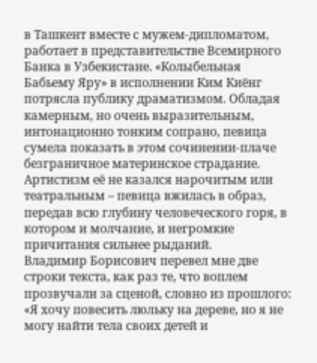в Ташкент вместе с мужем-дипломатом, работает в представительстве Всемирного Банка в Узбекистане. «Колыбельная Бабьему Яру» в исполнении Ким Киёнг потрясла публику драматизмом. Обладая камерным, но очень выразительным, интонационно тонким сопрано, певица сумела показать в этом сочинении-плаче безграничное материнское страдание. Артистизм её не казался нарочитым или театральным – певица вжилась в образ, передав всю глубину человеческого горя, в котором и молчание, и негромкие причитания сильнее рыданий.
Владимир Борисович перевел мне две строки текста, как раз те, что воплем прозвучали за сценой, словно из прошлого: «Я хочу повесить люльку на дереве, но я не могу найти тела своих детей и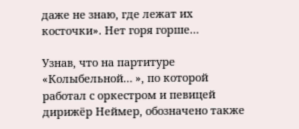даже не знаю, где лежат их косточки». Нет горя горше…

Узнав, что на партитуре «Колыбельной… », по которой работал с оркестром и певицей дирижёр Неймер, обозначено также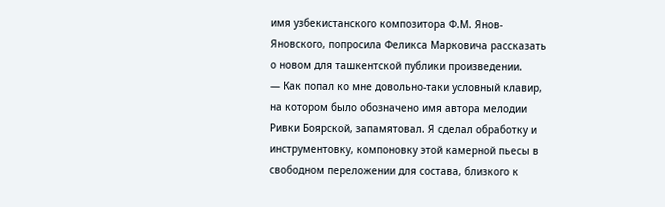имя узбекистанского композитора Ф.М. Янов-Яновского, попросила Феликса Марковича рассказать о новом для ташкентской публики произведении.
— Как попал ко мне довольно-таки условный клавир, на котором было обозначено имя автора мелодии Ривки Боярской, запамятовал. Я сделал обработку и инструментовку, компоновку этой камерной пьесы в свободном переложении для состава, близкого к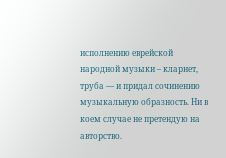исполнению еврейской народной музыки – кларнет, труба — и придал сочинению музыкальную образность. Ни в коем случае не претендую на авторство.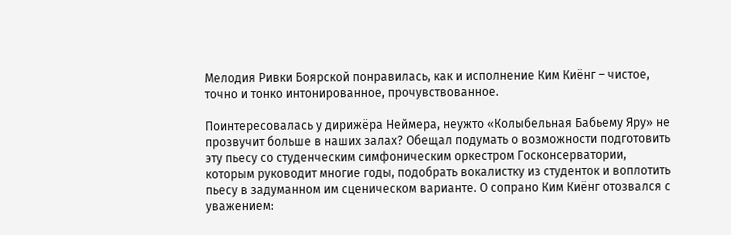Мелодия Ривки Боярской понравилась, как и исполнение Ким Киёнг – чистое, точно и тонко интонированное, прочувствованное.

Поинтересовалась у дирижёра Неймера, неужто «Колыбельная Бабьему Яру» не прозвучит больше в наших залах? Обещал подумать о возможности подготовить эту пьесу со студенческим симфоническим оркестром Госконсерватории, которым руководит многие годы, подобрать вокалистку из студенток и воплотить пьесу в задуманном им сценическом варианте. О сопрано Ким Киёнг отозвался с уважением: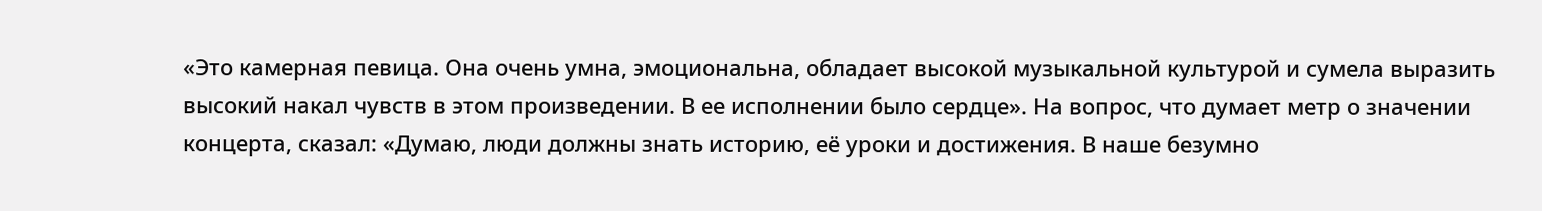«Это камерная певица. Она очень умна, эмоциональна, обладает высокой музыкальной культурой и сумела выразить высокий накал чувств в этом произведении. В ее исполнении было сердце». На вопрос, что думает метр о значении концерта, сказал: «Думаю, люди должны знать историю, её уроки и достижения. В наше безумно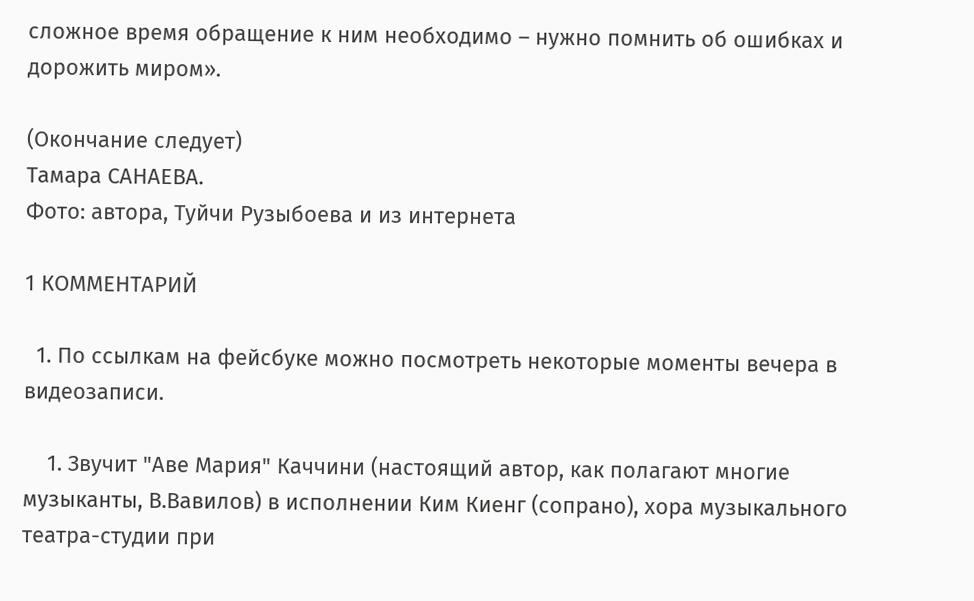сложное время обращение к ним необходимо – нужно помнить об ошибках и дорожить миром».

(Окончание следует)
Тамара САНАЕВА.
Фото: автора, Туйчи Рузыбоева и из интернета

1 КОММЕНТАРИЙ

  1. По ссылкам на фейсбуке можно посмотреть некоторые моменты вечера в видеозаписи.

    1. Звучит "Аве Мария" Каччини (настоящий автор, как полагают многие музыканты, В.Вавилов) в исполнении Ким Киенг (сопрано), хора музыкального театра-студии при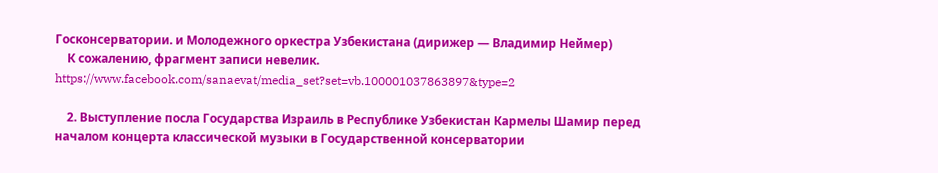Госконсерватории. и Молодежного оркестра Узбекистана (дирижер — Владимир Неймер)
    К сожалению, фрагмент записи невелик. https://www.facebook.com/sanaevat/media_set?set=vb.100001037863897&type=2

    2. Выступление посла Государства Израиль в Республике Узбекистан Кармелы Шамир перед началом концерта классической музыки в Государственной консерватории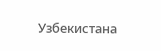Узбекистана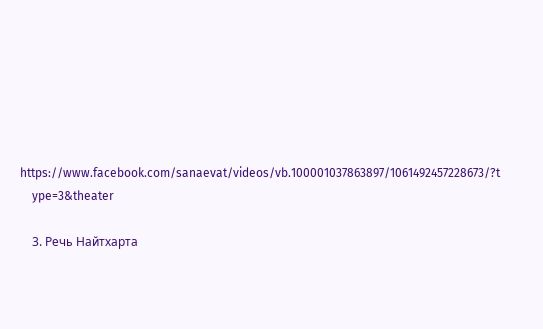https://www.facebook.com/sanaevat/videos/vb.100001037863897/1061492457228673/?t
    ype=3&theater

    3. Речь Найтхарта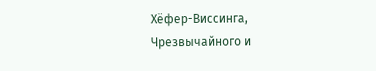Хёфер-Виссинга, Чрезвычайного и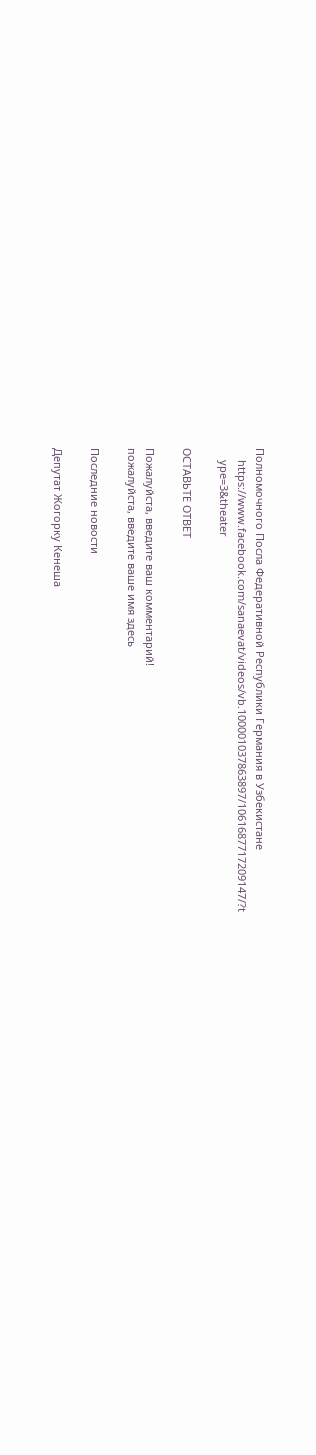Полномочного Посла Федеративной Республики Германия в Узбекистане
    https://www.facebook.com/sanaevat/videos/vb.100001037863897/1061687717209147/?t
    ype=3&theater

ОСТАВЬТЕ ОТВЕТ

Пожалуйста, введите ваш комментарий!
пожалуйста, введите ваше имя здесь

Последние новости

Депутат Жогорку Кенеша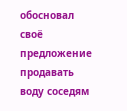обосновал своё предложение продавать воду соседям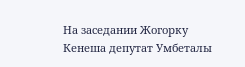На заседании Жогорку Кенеша депутат Умбеталы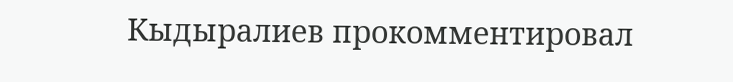Кыдыралиев прокомментировал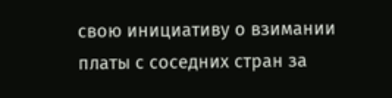свою инициативу о взимании платы с соседних стран за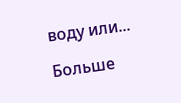воду или...

Больше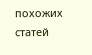похожих статей